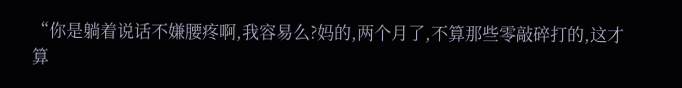“你是躺着说话不嫌腰疼啊,我容易么?妈的,两个月了,不算那些零敲碎打的,这才算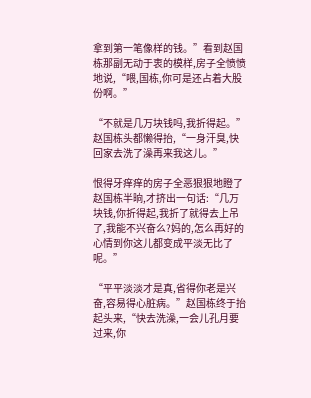拿到第一笔像样的钱。”看到赵国栋那副无动于衷的模样,房子全愤愤地说,“喂,国栋,你可是还占着大股份啊。”

“不就是几万块钱吗,我折得起。”赵国栋头都懒得抬,“一身汗臭,快回家去洗了澡再来我这儿。”

恨得牙痒痒的房子全恶狠狠地瞪了赵国栋半晌,才挤出一句话:“几万块钱,你折得起,我折了就得去上吊了,我能不兴奋么?妈的,怎么再好的心情到你这儿都变成平淡无比了呢。”

“平平淡淡才是真,省得你老是兴奋,容易得心脏病。”赵国栋终于抬起头来,“快去洗澡,一会儿孔月要过来,你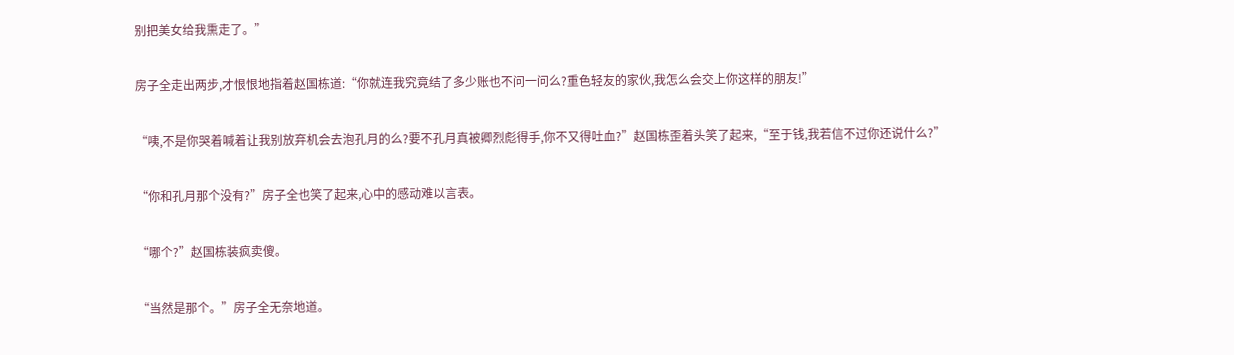别把美女给我熏走了。”

房子全走出两步,才恨恨地指着赵国栋道:“你就连我究竟结了多少账也不问一问么?重色轻友的家伙,我怎么会交上你这样的朋友!”

“咦,不是你哭着喊着让我别放弃机会去泡孔月的么?要不孔月真被卿烈彪得手,你不又得吐血?”赵国栋歪着头笑了起来,“至于钱,我若信不过你还说什么?”

“你和孔月那个没有?”房子全也笑了起来,心中的感动难以言表。

“哪个?”赵国栋装疯卖傻。

“当然是那个。”房子全无奈地道。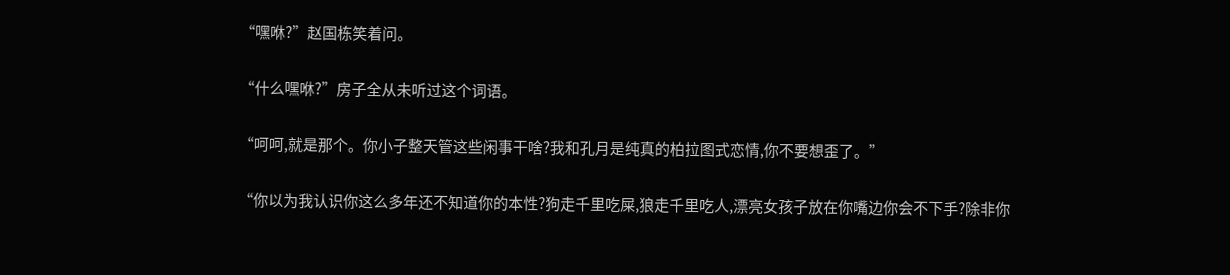“嘿咻?”赵国栋笑着问。

“什么嘿咻?”房子全从未听过这个词语。

“呵呵,就是那个。你小子整天管这些闲事干啥?我和孔月是纯真的柏拉图式恋情,你不要想歪了。”

“你以为我认识你这么多年还不知道你的本性?狗走千里吃屎,狼走千里吃人,漂亮女孩子放在你嘴边你会不下手?除非你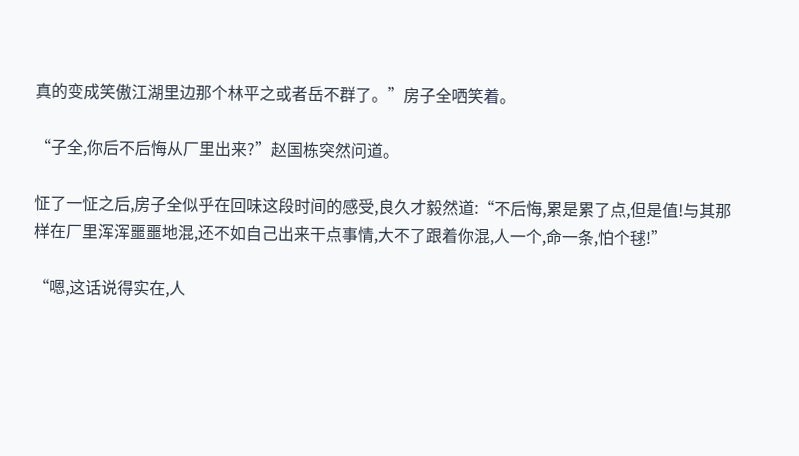真的变成笑傲江湖里边那个林平之或者岳不群了。”房子全哂笑着。

“子全,你后不后悔从厂里出来?”赵国栋突然问道。

怔了一怔之后,房子全似乎在回味这段时间的感受,良久才毅然道:“不后悔,累是累了点,但是值!与其那样在厂里浑浑噩噩地混,还不如自己出来干点事情,大不了跟着你混,人一个,命一条,怕个毬!”

“嗯,这话说得实在,人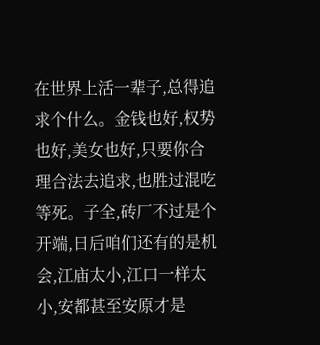在世界上活一辈子,总得追求个什么。金钱也好,权势也好,美女也好,只要你合理合法去追求,也胜过混吃等死。子全,砖厂不过是个开端,日后咱们还有的是机会,江庙太小,江口一样太小,安都甚至安原才是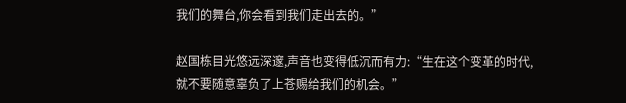我们的舞台,你会看到我们走出去的。”

赵国栋目光悠远深邃,声音也变得低沉而有力:“生在这个变革的时代,就不要随意辜负了上苍赐给我们的机会。”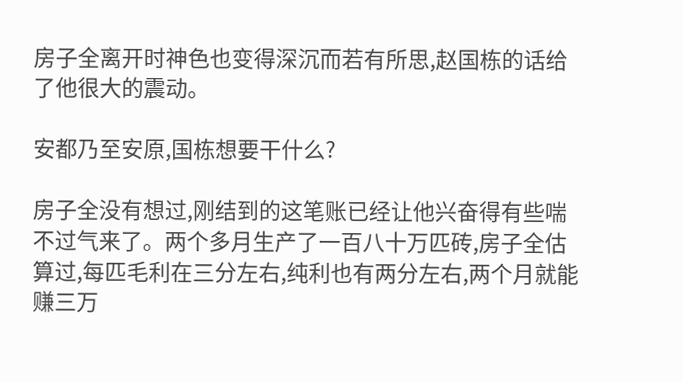房子全离开时神色也变得深沉而若有所思,赵国栋的话给了他很大的震动。

安都乃至安原,国栋想要干什么?

房子全没有想过,刚结到的这笔账已经让他兴奋得有些喘不过气来了。两个多月生产了一百八十万匹砖,房子全估算过,每匹毛利在三分左右,纯利也有两分左右,两个月就能赚三万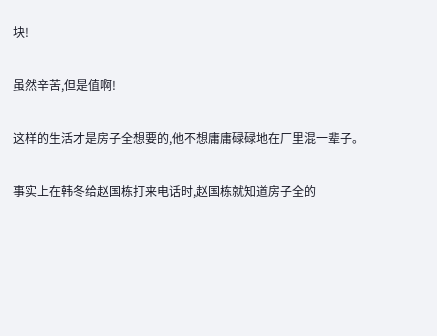块!

虽然辛苦,但是值啊!

这样的生活才是房子全想要的,他不想庸庸碌碌地在厂里混一辈子。

事实上在韩冬给赵国栋打来电话时,赵国栋就知道房子全的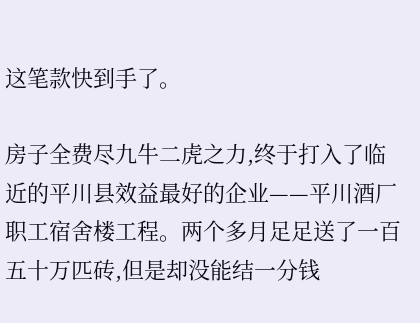这笔款快到手了。

房子全费尽九牛二虎之力,终于打入了临近的平川县效益最好的企业——平川酒厂职工宿舍楼工程。两个多月足足送了一百五十万匹砖,但是却没能结一分钱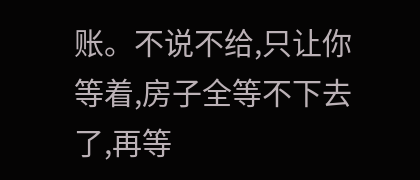账。不说不给,只让你等着,房子全等不下去了,再等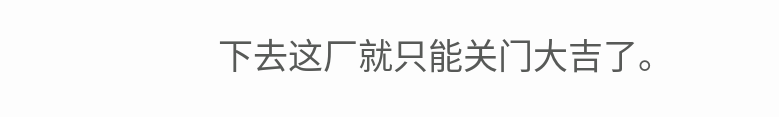下去这厂就只能关门大吉了。